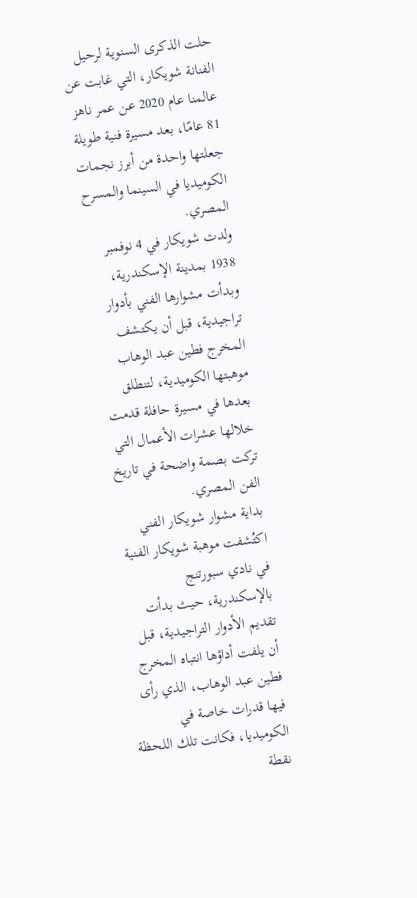حلت الذكرى السنوية لرحيل الفنانة شويكار، التي غابت عن عالمنا عام 2020 عن عمر ناهز 81 عامًا، بعد مسيرة فنية طويلة جعلتها واحدة من أبرز نجمات الكوميديا في السينما والمسرح المصري.
ولدت شويكار في 4 نوفمبر 1938 بمدينة الإسكندرية، وبدأت مشوارها الفني بأدوار تراجيدية، قبل أن يكتشف المخرج فطين عبد الوهاب موهبتها الكوميدية، لتنطلق بعدها في مسيرة حافلة قدمت خلالها عشرات الأعمال التي تركت بصمة واضحة في تاريخ الفن المصري.
بداية مشوار شويكار الفني
اكتُشفت موهبة شويكار الفنية في نادي سبورتنج بالإسكندرية، حيث بدأت تقديم الأدوار التراجيدية، قبل أن يلفت أداؤها انتباه المخرج فطين عبد الوهاب، الذي رأى فيها قدرات خاصة في الكوميديا، فكانت تلك اللحظة نقطة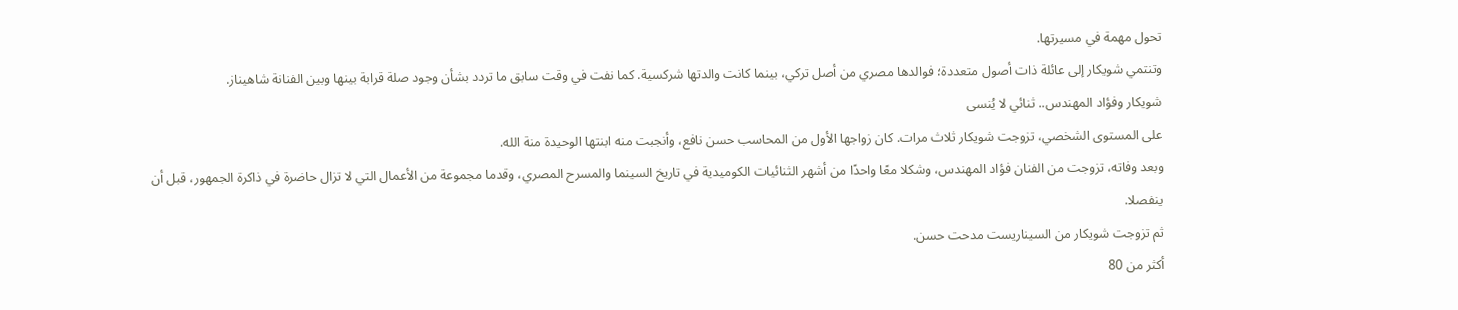تحول مهمة في مسيرتها.
وتنتمي شويكار إلى عائلة ذات أصول متعددة؛ فوالدها مصري من أصل تركي، بينما كانت والدتها شركسية. كما نفت في وقت سابق ما تردد بشأن وجود صلة قرابة بينها وبين الفنانة شاهيناز.
شويكار وفؤاد المهندس.. ثنائي لا يُنسى
على المستوى الشخصي، تزوجت شويكار ثلاث مرات. كان زواجها الأول من المحاسب حسن نافع، وأنجبت منه ابنتها الوحيدة منة الله.
وبعد وفاته، تزوجت من الفنان فؤاد المهندس، وشكلا معًا واحدًا من أشهر الثنائيات الكوميدية في تاريخ السينما والمسرح المصري، وقدما مجموعة من الأعمال التي لا تزال حاضرة في ذاكرة الجمهور، قبل أن ينفصلا.
ثم تزوجت شويكار من السيناريست مدحت حسن.
أكثر من 80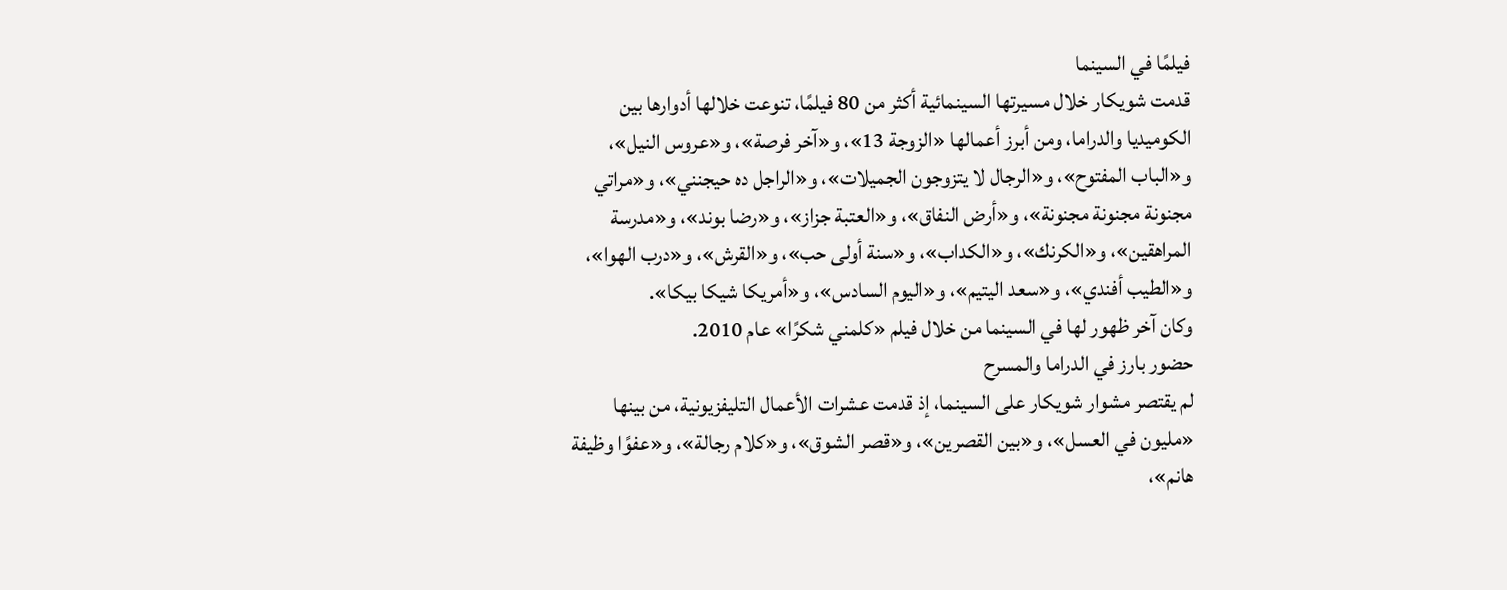فيلمًا في السينما
قدمت شويكار خلال مسيرتها السينمائية أكثر من 80 فيلمًا، تنوعت خلالها أدوارها بين الكوميديا والدراما، ومن أبرز أعمالها «الزوجة 13»، و«آخر فرصة»، و«عروس النيل»، و«الباب المفتوح»، و«الرجال لا يتزوجون الجميلات»، و«الراجل ده حيجنني»، و«مراتي مجنونة مجنونة مجنونة»، و«أرض النفاق»، و«العتبة جزاز»، و«رضا بوند»، و«مدرسة المراهقين»، و«الكرنك»، و«الكداب»، و«سنة أولى حب»، و«القرش»، و«درب الهوا»، و«الطيب أفندي»، و«سعد اليتيم»، و«اليوم السادس»، و«أمريكا شيكا بيكا».
وكان آخر ظهور لها في السينما من خلال فيلم «كلمني شكرًا» عام 2010.
حضور بارز في الدراما والمسرح
لم يقتصر مشوار شويكار على السينما، إذ قدمت عشرات الأعمال التليفزيونية، من بينها «مليون في العسل»، و«بين القصرين»، و«قصر الشوق»، و«كلام رجالة»، و«عفوًا وظيفة هانم»،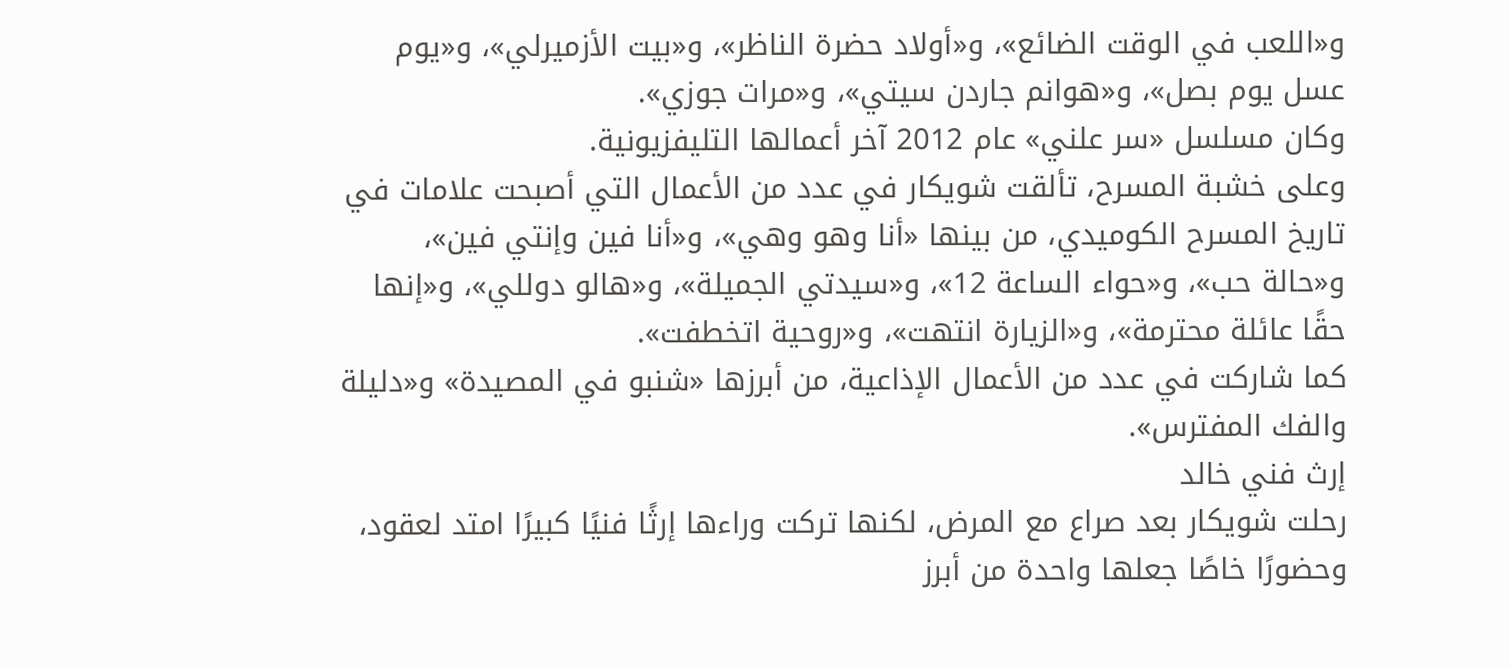و«اللعب في الوقت الضائع»، و«أولاد حضرة الناظر»، و«بيت الأزميرلي»، و«يوم عسل يوم بصل»، و«هوانم جاردن سيتي»، و«مرات جوزي».
وكان مسلسل «سر علني» عام 2012 آخر أعمالها التليفزيونية.
وعلى خشبة المسرح، تألقت شويكار في عدد من الأعمال التي أصبحت علامات في تاريخ المسرح الكوميدي، من بينها «أنا وهو وهي»، و«أنا فين وإنتي فين»، و«حالة حب»، و«حواء الساعة 12»، و«سيدتي الجميلة»، و«هالو دوللي»، و«إنها حقًا عائلة محترمة»، و«الزيارة انتهت»، و«روحية اتخطفت».
كما شاركت في عدد من الأعمال الإذاعية، من أبرزها «شنبو في المصيدة» و«دليلة والفك المفترس».
إرث فني خالد
رحلت شويكار بعد صراع مع المرض، لكنها تركت وراءها إرثًا فنيًا كبيرًا امتد لعقود، وحضورًا خاصًا جعلها واحدة من أبرز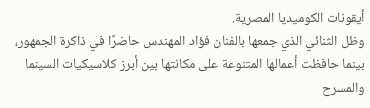أيقونات الكوميديا المصرية.
وظل الثنائي الذي جمعها بالفنان فؤاد المهندس حاضرًا في ذاكرة الجمهور، بينما حافظت أعمالها المتنوعة على مكانتها بين أبرز كلاسيكيات السينما والمسرح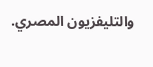والتليفزيون المصري.